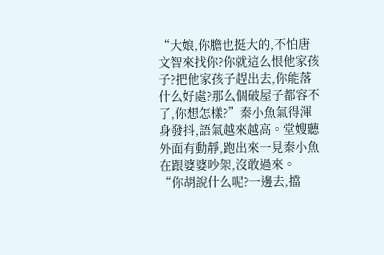“大娘,你膽也挺大的,不怕唐文智來找你?你就這么恨他家孩子?把他家孩子趕出去,你能落什么好處?那么個破屋子都容不了,你想怎樣?”秦小魚氣得渾身發抖,語氣越來越高。堂嫂聽外面有動靜,跑出來一見秦小魚在跟婆婆吵架,沒敢過來。
“你胡說什么呢?一邊去,擋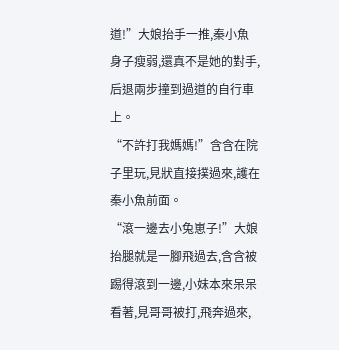道!”大娘抬手一推,秦小魚身子瘦弱,還真不是她的對手,后退兩步撞到過道的自行車上。
“不許打我媽媽!”含含在院子里玩,見狀直接撲過來,護在秦小魚前面。
“滾一邊去小兔崽子!”大娘抬腿就是一腳飛過去,含含被踢得滾到一邊,小妹本來呆呆看著,見哥哥被打,飛奔過來,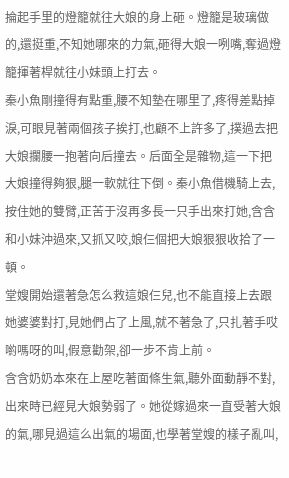掄起手里的燈籠就往大娘的身上砸。燈籠是玻璃做的,還挺重,不知她哪來的力氣,砸得大娘一咧嘴,奪過燈籠揮著桿就往小妹頭上打去。
秦小魚剛撞得有點重,腰不知墊在哪里了,疼得差點掉淚,可眼見著兩個孩子挨打,也顧不上許多了,撲過去把大娘攔腰一抱著向后撞去。后面全是雜物,這一下把大娘撞得夠狠,腿一軟就往下倒。秦小魚借機騎上去,按住她的雙臂,正苦于沒再多長一只手出來打她,含含和小妹沖過來,又抓又咬,娘仨個把大娘狠狠收拾了一頓。
堂嫂開始還著急怎么救這娘仨兒,也不能直接上去跟她婆婆對打,見她們占了上風,就不著急了,只扎著手哎喲嗎呀的叫,假意勸架,卻一步不肯上前。
含含奶奶本來在上屋吃著面條生氣,聽外面動靜不對,出來時已經見大娘勢弱了。她從嫁過來一直受著大娘的氣,哪見過這么出氣的場面,也學著堂嫂的樣子亂叫,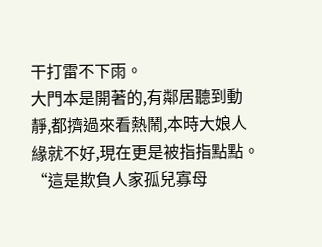干打雷不下雨。
大門本是開著的,有鄰居聽到動靜,都擠過來看熱鬧,本時大娘人緣就不好,現在更是被指指點點。
“這是欺負人家孤兒寡母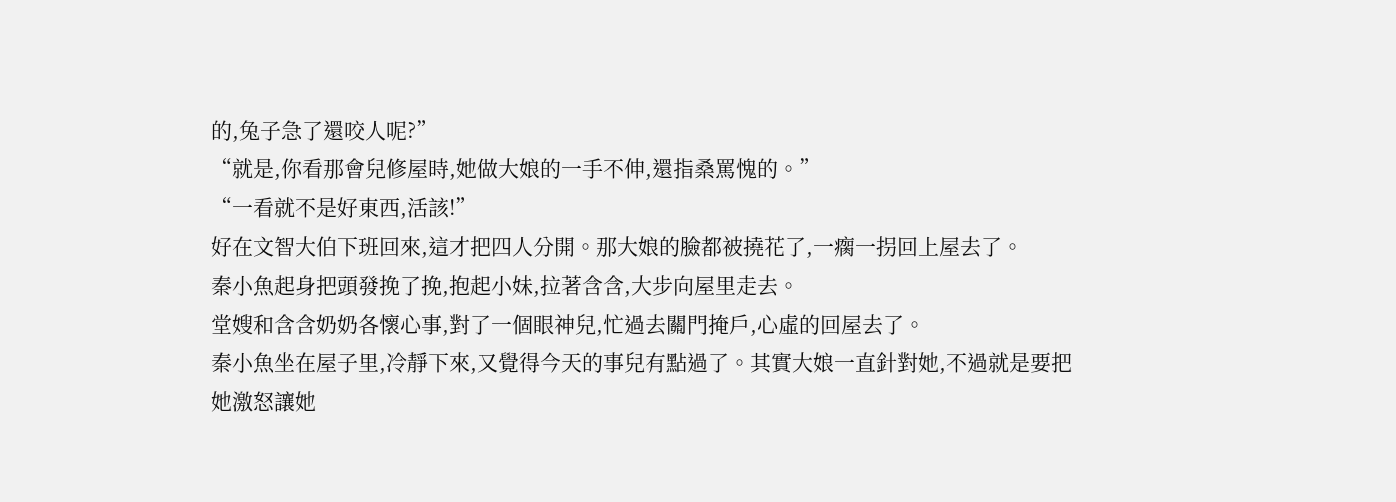的,兔子急了還咬人呢?”
“就是,你看那會兒修屋時,她做大娘的一手不伸,還指桑罵愧的。”
“一看就不是好東西,活該!”
好在文智大伯下班回來,這才把四人分開。那大娘的臉都被撓花了,一瘸一拐回上屋去了。
秦小魚起身把頭發挽了挽,抱起小妹,拉著含含,大步向屋里走去。
堂嫂和含含奶奶各懷心事,對了一個眼神兒,忙過去關門掩戶,心虛的回屋去了。
秦小魚坐在屋子里,冷靜下來,又覺得今天的事兒有點過了。其實大娘一直針對她,不過就是要把她激怒讓她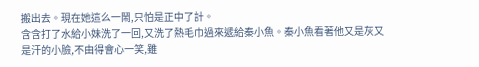搬出去。現在她這么一鬧,只怕是正中了計。
含含打了水給小妹洗了一回,又洗了熱毛巾過來遞給秦小魚。秦小魚看著他又是灰又是汗的小臉,不由得會心一笑,雖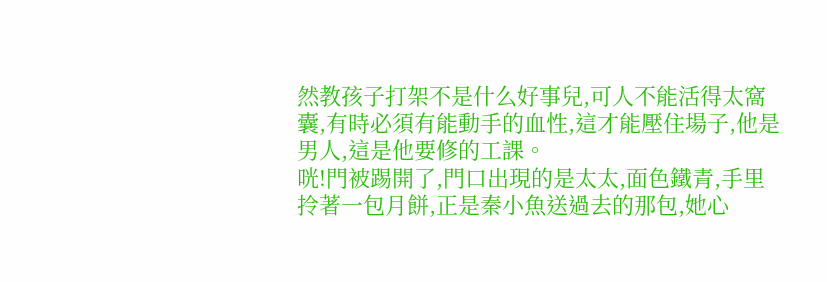然教孩子打架不是什么好事兒,可人不能活得太窩囊,有時必須有能動手的血性,這才能壓住場子,他是男人,這是他要修的工課。
咣!門被踢開了,門口出現的是太太,面色鐵青,手里拎著一包月餅,正是秦小魚送過去的那包,她心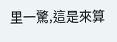里一驚,這是來算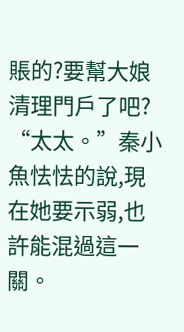賬的?要幫大娘清理門戶了吧?
“太太。”秦小魚怯怯的說,現在她要示弱,也許能混過這一關。